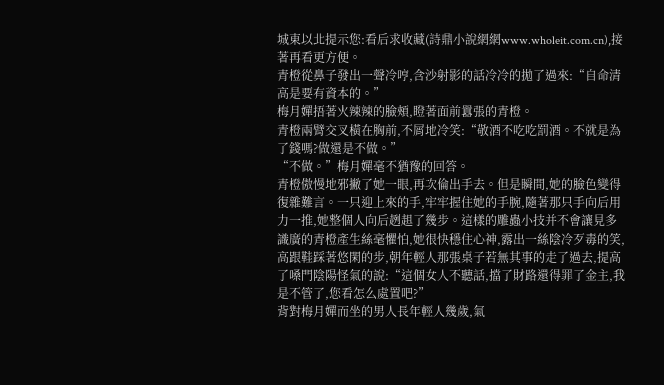城東以北提示您:看后求收藏(詩鼎小說網網www.wholeit.com.cn),接著再看更方便。
青橙從鼻子發出一聲冷哼,含沙射影的話冷冷的拋了過來:“自命清高是要有資本的。”
梅月嬋捂著火辣辣的臉頰,瞪著面前囂張的青橙。
青橙兩臂交叉橫在胸前,不屑地冷笑:“敬酒不吃吃罰酒。不就是為了錢嗎?做還是不做。”
“不做。”梅月嬋毫不猶豫的回答。
青橙傲慢地邪撇了她一眼,再次倫出手去。但是瞬間,她的臉色變得復雜難言。一只迎上來的手,牢牢握住她的手腕,隨著那只手向后用力一推,她整個人向后趔趄了幾步。這樣的雕蟲小技并不會讓見多識廣的青橙產生絲毫懼怕,她很快穩住心神,露出一絲陰冷歹毒的笑,高跟鞋踩著悠閑的步,朝年輕人那張桌子若無其事的走了過去,提高了嗓門陰陽怪氣的說:“這個女人不聽話,擋了財路還得罪了金主,我是不管了,您看怎么處置吧?”
背對梅月嬋而坐的男人長年輕人幾歲,氣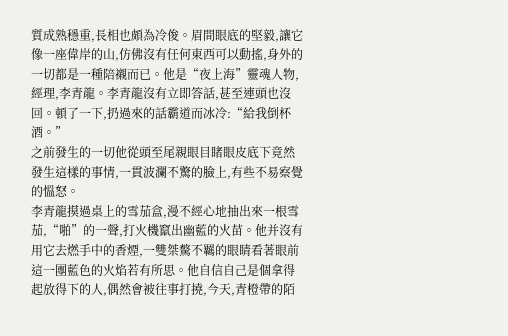質成熟穩重,長相也頗為冷俊。眉間眼底的堅毅,讓它像一座偉岸的山,仿佛沒有任何東西可以動搖,身外的一切都是一種陪襯而已。他是“夜上海”靈魂人物,經理,李青龍。李青龍沒有立即答話,甚至連頭也沒回。頓了一下,扔過來的話霸道而冰冷:“給我倒杯酒。”
之前發生的一切他從頭至尾親眼目睹眼皮底下竟然發生這樣的事情,一貫波瀾不驚的臉上,有些不易察覺的慍怒。
李青龍摸過桌上的雪茄盒,漫不經心地抽出來一根雪茄,“啪”的一聲,打火機竄出幽藍的火苗。他并沒有用它去燃手中的香煙,一雙桀驁不羈的眼睛看著眼前這一團藍色的火焰若有所思。他自信自己是個拿得起放得下的人,偶然會被往事打撓,今天,青橙帶的陌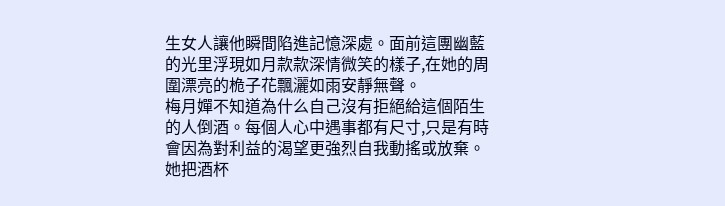生女人讓他瞬間陷進記憶深處。面前這團幽藍的光里浮現如月款款深情微笑的樣子,在她的周圍漂亮的桅子花飄灑如雨安靜無聲。
梅月嬋不知道為什么自己沒有拒絕給這個陌生的人倒酒。每個人心中遇事都有尺寸,只是有時會因為對利益的渴望更強烈自我動搖或放棄。她把酒杯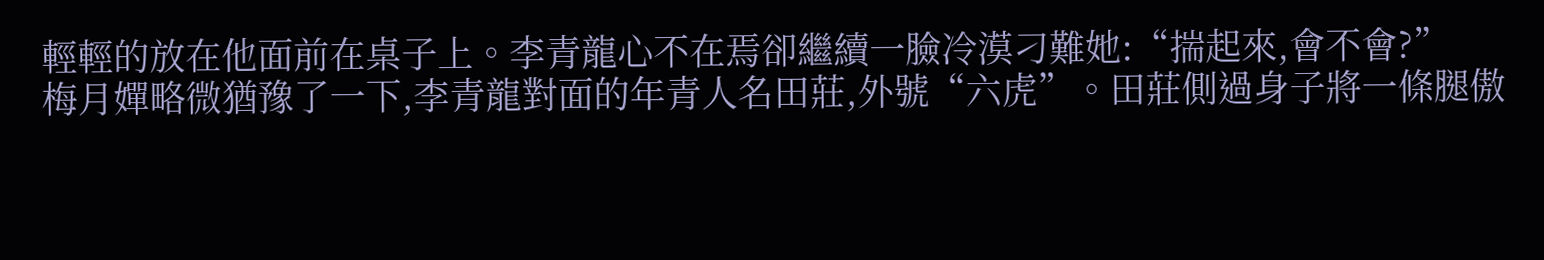輕輕的放在他面前在桌子上。李青龍心不在焉卻繼續一臉冷漠刁難她:“揣起來,會不會?”
梅月嬋略微猶豫了一下,李青龍對面的年青人名田莊,外號“六虎”。田莊側過身子將一條腿傲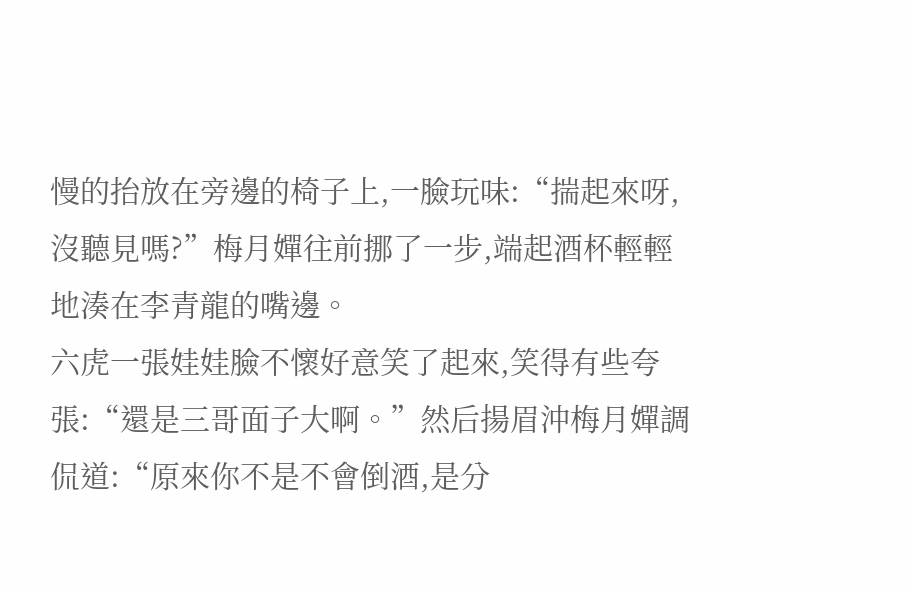慢的抬放在旁邊的椅子上,一臉玩味:“揣起來呀,沒聽見嗎?”梅月嬋往前挪了一步,端起酒杯輕輕地湊在李青龍的嘴邊。
六虎一張娃娃臉不懷好意笑了起來,笑得有些夸張:“還是三哥面子大啊。”然后揚眉沖梅月嬋調侃道:“原來你不是不會倒酒,是分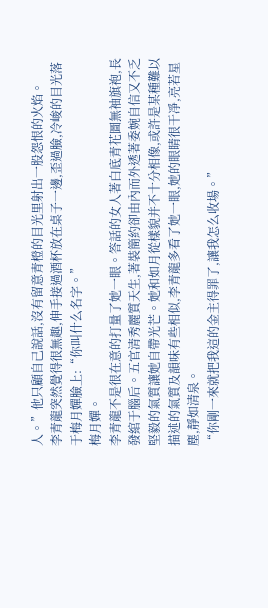人。”他只顧自己說話,沒有留意青橙的目光里射出一股怨恨的火焰。
李青龍突然覺得很無趣,伸手接過酒杯放在桌子一邊,歪過臉,冷峻的目光落于梅月嬋臉上:“你叫什么名字。”
梅月嬋。
李青龍不是很在意的打量了她一眼。答話的女人著白底青花圖無袖旗袍,長發綰于腦后。五官清秀麗質天生,著裝簡約卻由內而外透著委婉自信又不乏堅毅的氣質讓她自帶光芒。她和如月從樣貌并不十分相像,或許是某種難以描述的氣質及韻味有些相似,李青龍多看了她一眼,她的眼睛很干凈,亮若星塵,靜如清泉。
“你剛一來就把我這的金主得罪了,讓我怎么收場。”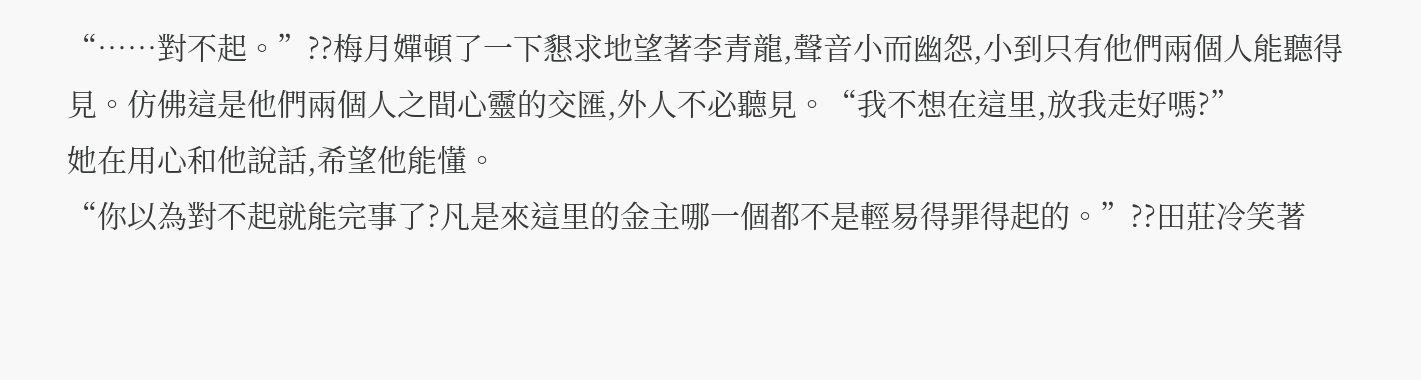“……對不起。”??梅月嬋頓了一下懇求地望著李青龍,聲音小而幽怨,小到只有他們兩個人能聽得見。仿佛這是他們兩個人之間心靈的交匯,外人不必聽見。“我不想在這里,放我走好嗎?”
她在用心和他說話,希望他能懂。
“你以為對不起就能完事了?凡是來這里的金主哪一個都不是輕易得罪得起的。”??田莊冷笑著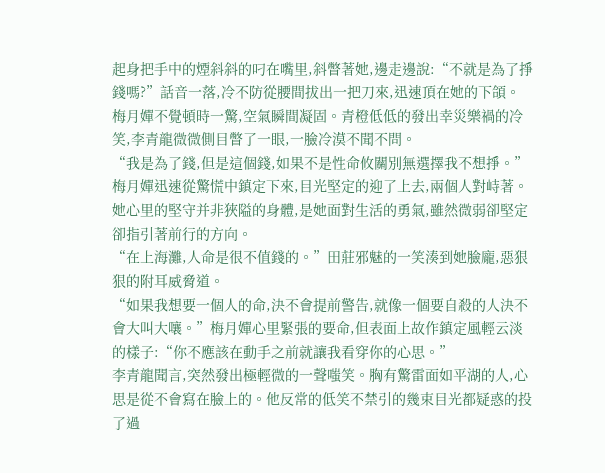起身把手中的煙斜斜的叼在嘴里,斜瞥著她,邊走邊說:“不就是為了掙錢嗎?”話音一落,冷不防從腰間拔出一把刀來,迅速頂在她的下頜。
梅月嬋不覺頓時一驚,空氣瞬間凝固。青橙低低的發出幸災樂禍的冷笑,李青龍微微側目瞥了一眼,一臉冷漠不聞不問。
“我是為了錢,但是這個錢,如果不是性命攸關別無選擇我不想掙。”梅月嬋迅速從驚慌中鎮定下來,目光堅定的迎了上去,兩個人對峙著。
她心里的堅守并非狹隘的身體,是她面對生活的勇氣,雖然微弱卻堅定卻指引著前行的方向。
“在上海灘,人命是很不值錢的。”田莊邪魅的一笑湊到她臉龐,惡狠狠的附耳威脅道。
“如果我想要一個人的命,決不會提前警告,就像一個要自殺的人決不會大叫大嚷。”梅月嬋心里緊張的要命,但表面上故作鎮定風輕云淡的樣子:“你不應該在動手之前就讓我看穿你的心思。”
李青龍聞言,突然發出極輕微的一聲嗤笑。胸有驚雷面如平湖的人,心思是從不會寫在臉上的。他反常的低笑不禁引的幾束目光都疑惑的投了過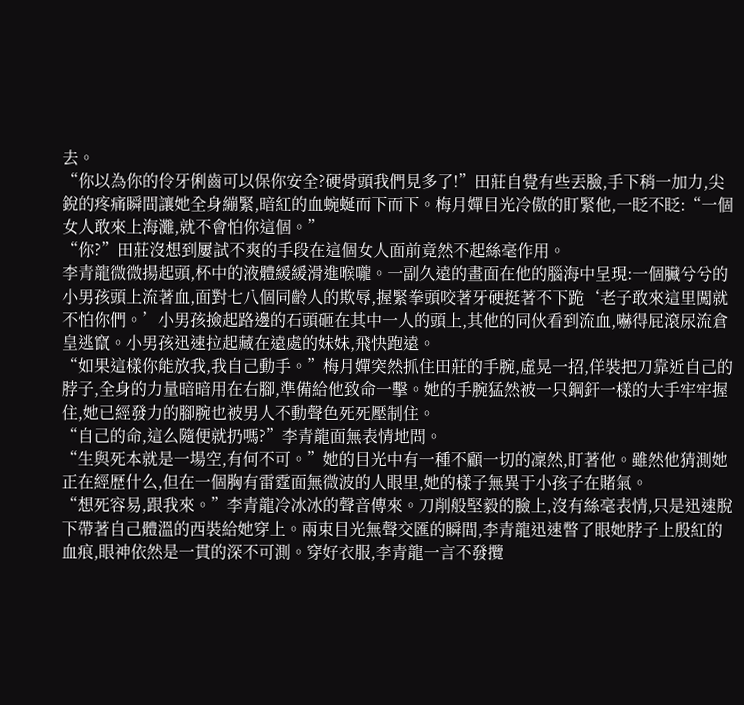去。
“你以為你的伶牙俐齒可以保你安全?硬骨頭我們見多了!”田莊自覺有些丟臉,手下稍一加力,尖銳的疼痛瞬間讓她全身繃緊,暗紅的血蜿蜒而下而下。梅月嬋目光冷傲的盯緊他,一眨不眨:“一個女人敢來上海灘,就不會怕你這個。”
“你?”田莊沒想到屢試不爽的手段在這個女人面前竟然不起絲毫作用。
李青龍微微揚起頭,杯中的液體緩緩滑進喉嚨。一副久遠的畫面在他的腦海中呈現:一個臟兮兮的小男孩頭上流著血,面對七八個同齡人的欺辱,握緊拳頭咬著牙硬挺著不下跪‘老子敢來這里闖就不怕你們。’小男孩撿起路邊的石頭砸在其中一人的頭上,其他的同伙看到流血,嚇得屁滾尿流倉皇逃竄。小男孩迅速拉起藏在遠處的妹妹,飛快跑遠。
“如果這樣你能放我,我自己動手。”梅月嬋突然抓住田莊的手腕,虛晃一招,佯裝把刀靠近自己的脖子,全身的力量暗暗用在右腳,準備給他致命一擊。她的手腕猛然被一只鋼釬一樣的大手牢牢握住,她已經發力的腳腕也被男人不動聲色死死壓制住。
“自己的命,這么隨便就扔嗎?”李青龍面無表情地問。
“生與死本就是一場空,有何不可。”她的目光中有一種不顧一切的凜然,盯著他。雖然他猜測她正在經歷什么,但在一個胸有雷霆面無微波的人眼里,她的樣子無異于小孩子在賭氣。
“想死容易,跟我來。”李青龍冷冰冰的聲音傳來。刀削般堅毅的臉上,沒有絲毫表情,只是迅速脫下帶著自己體溫的西裝給她穿上。兩束目光無聲交匯的瞬間,李青龍迅速瞥了眼她脖子上殷紅的血痕,眼神依然是一貫的深不可測。穿好衣服,李青龍一言不發攬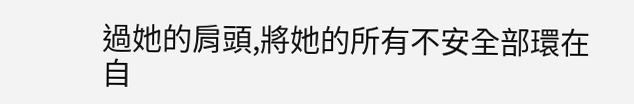過她的肩頭,將她的所有不安全部環在自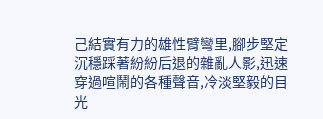己結實有力的雄性臂彎里,腳步堅定沉穩踩著紛紛后退的雜亂人影,迅速穿過喧鬧的各種聲音,冷淡堅毅的目光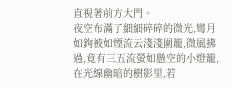直視著前方大門。
夜空布滿了細細碎碎的微光,彎月如鉤被如煙流云淺淺圍籠,微風拂過,竟有三五流螢如懸空的小燈籠,在光線幽暗的樹影里,若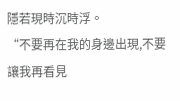隱若現時沉時浮。
“不要再在我的身邊出現,不要讓我再看見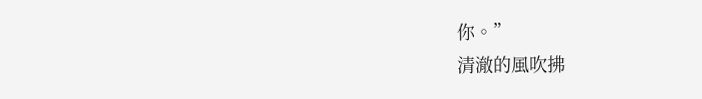你。”
清澈的風吹拂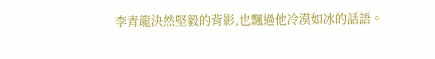李青龍決然堅毅的背影,也飄過他冷漠如冰的話語。